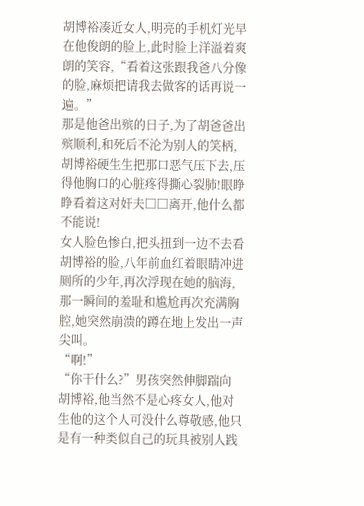胡博裕凑近女人,明亮的手机灯光早在他俊朗的脸上,此时脸上洋溢着爽朗的笑容,“看着这张跟我爸八分像的脸,麻烦把请我去做客的话再说一遍。”
那是他爸出殡的日子,为了胡爸爸出殡顺利,和死后不沦为别人的笑柄,胡博裕硬生生把那口恶气压下去,压得他胸口的心脏疼得撕心裂肺!眼睁睁看着这对奸夫□□离开,他什么都不能说!
女人脸色惨白,把头扭到一边不去看胡博裕的脸,八年前血红着眼睛冲进厕所的少年,再次浮现在她的脑海,那一瞬间的羞耻和尴尬再次充满胸腔,她突然崩溃的蹲在地上发出一声尖叫。
“啊!”
“你干什么?”男孩突然伸脚踹向胡博裕,他当然不是心疼女人,他对生他的这个人可没什么尊敬感,他只是有一种类似自己的玩具被别人践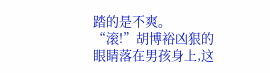踏的是不爽。
“滚!”胡博裕凶狠的眼睛落在男孩身上,这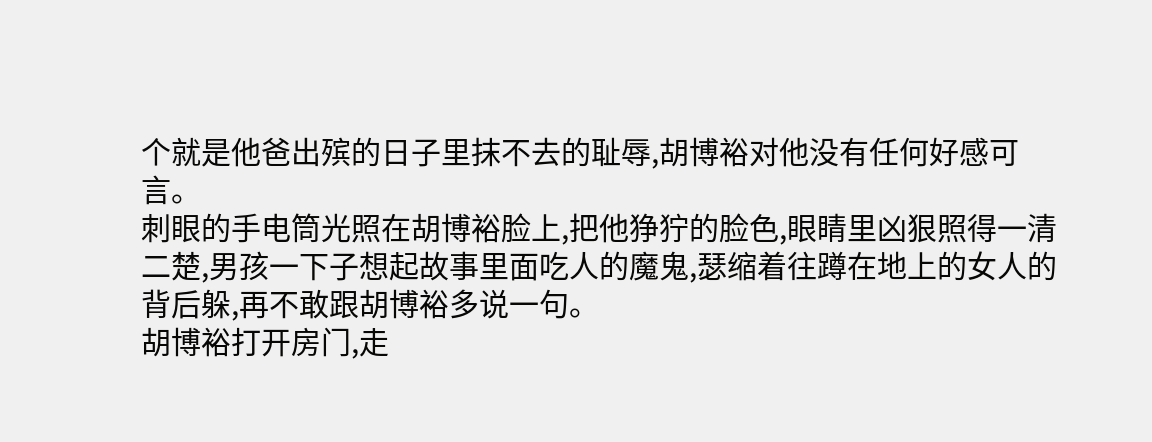个就是他爸出殡的日子里抹不去的耻辱,胡博裕对他没有任何好感可言。
刺眼的手电筒光照在胡博裕脸上,把他狰狞的脸色,眼睛里凶狠照得一清二楚,男孩一下子想起故事里面吃人的魔鬼,瑟缩着往蹲在地上的女人的背后躲,再不敢跟胡博裕多说一句。
胡博裕打开房门,走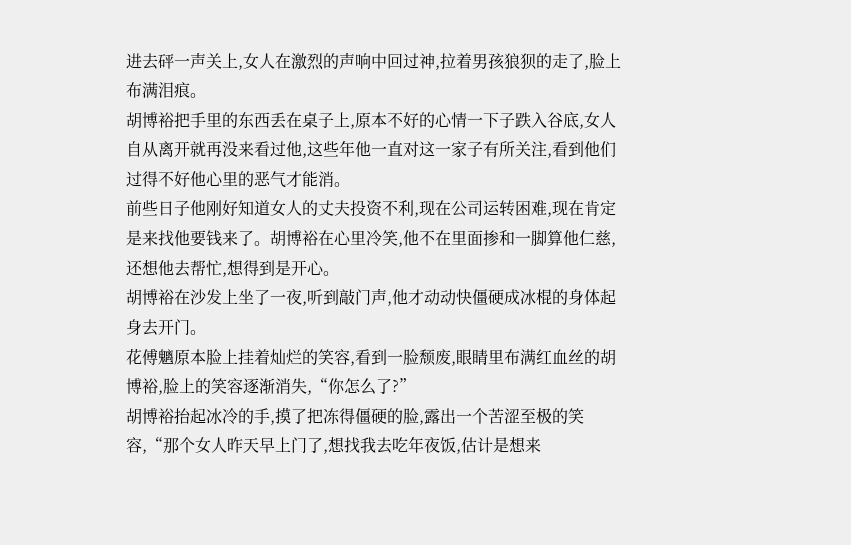进去砰一声关上,女人在激烈的声响中回过神,拉着男孩狼狈的走了,脸上布满泪痕。
胡博裕把手里的东西丢在桌子上,原本不好的心情一下子跌入谷底,女人自从离开就再没来看过他,这些年他一直对这一家子有所关注,看到他们过得不好他心里的恶气才能消。
前些日子他刚好知道女人的丈夫投资不利,现在公司运转困难,现在肯定是来找他要钱来了。胡博裕在心里冷笑,他不在里面掺和一脚算他仁慈,还想他去帮忙,想得到是开心。
胡博裕在沙发上坐了一夜,听到敲门声,他才动动快僵硬成冰棍的身体起身去开门。
花傅魑原本脸上挂着灿烂的笑容,看到一脸颓废,眼睛里布满红血丝的胡博裕,脸上的笑容逐渐消失,“你怎么了?”
胡博裕抬起冰冷的手,摸了把冻得僵硬的脸,露出一个苦涩至极的笑容,“那个女人昨天早上门了,想找我去吃年夜饭,估计是想来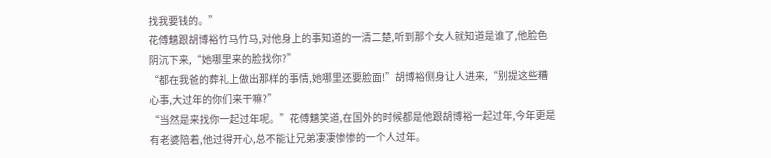找我要钱的。”
花傅魑跟胡博裕竹马竹马,对他身上的事知道的一清二楚,听到那个女人就知道是谁了,他脸色阴沉下来,“她哪里来的脸找你?”
“都在我爸的葬礼上做出那样的事情,她哪里还要脸面!”胡博裕侧身让人进来,“别提这些糟心事,大过年的你们来干嘛?”
“当然是来找你一起过年呢。”花傅魑笑道,在国外的时候都是他跟胡博裕一起过年,今年更是有老婆陪着,他过得开心,总不能让兄弟凄凄惨惨的一个人过年。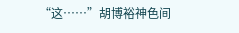“这……”胡博裕神色间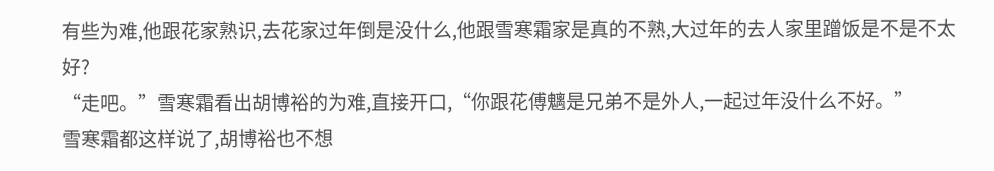有些为难,他跟花家熟识,去花家过年倒是没什么,他跟雪寒霜家是真的不熟,大过年的去人家里蹭饭是不是不太好?
“走吧。”雪寒霜看出胡博裕的为难,直接开口,“你跟花傅魑是兄弟不是外人,一起过年没什么不好。”
雪寒霜都这样说了,胡博裕也不想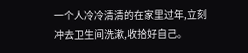一个人冷冷清清的在家里过年,立刻冲去卫生间洗漱,收拾好自己。